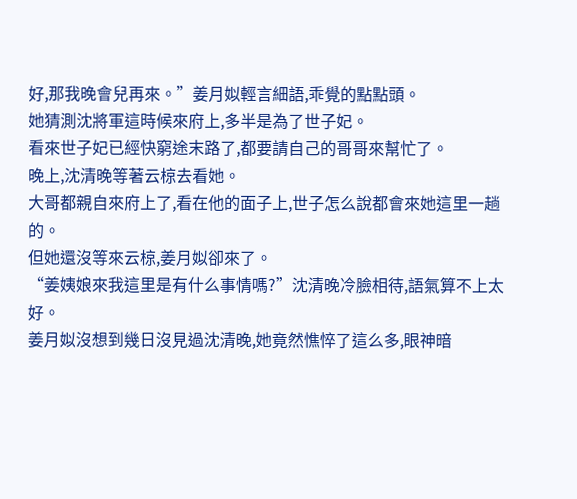好,那我晚會兒再來。”姜月姒輕言細語,乖覺的點點頭。
她猜測沈將軍這時候來府上,多半是為了世子妃。
看來世子妃已經快窮途末路了,都要請自己的哥哥來幫忙了。
晚上,沈清晚等著云椋去看她。
大哥都親自來府上了,看在他的面子上,世子怎么說都會來她這里一趟的。
但她還沒等來云椋,姜月姒卻來了。
“姜姨娘來我這里是有什么事情嗎?”沈清晚冷臉相待,語氣算不上太好。
姜月姒沒想到幾日沒見過沈清晚,她竟然憔悴了這么多,眼神暗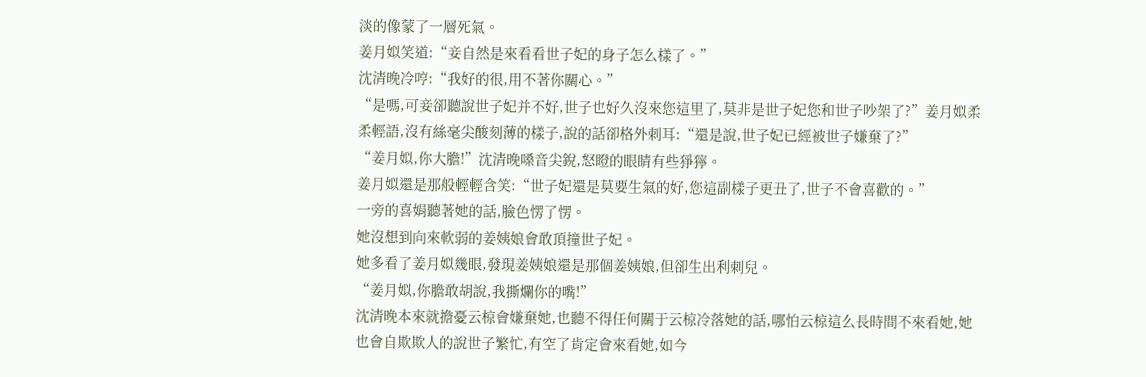淡的像蒙了一層死氣。
姜月姒笑道:“妾自然是來看看世子妃的身子怎么樣了。”
沈清晚冷哼:“我好的很,用不著你關心。”
“是嗎,可妾卻聽說世子妃并不好,世子也好久沒來您這里了,莫非是世子妃您和世子吵架了?”姜月姒柔柔輕語,沒有絲毫尖酸刻薄的樣子,說的話卻格外刺耳:“還是說,世子妃已經被世子嫌棄了?”
“姜月姒,你大膽!”沈清晚嗓音尖銳,怒瞪的眼睛有些猙獰。
姜月姒還是那般輕輕含笑:“世子妃還是莫要生氣的好,您這副樣子更丑了,世子不會喜歡的。”
一旁的喜娟聽著她的話,臉色愣了愣。
她沒想到向來軟弱的姜姨娘會敢頂撞世子妃。
她多看了姜月姒幾眼,發現姜姨娘還是那個姜姨娘,但卻生出利刺兒。
“姜月姒,你膽敢胡說,我撕爛你的嘴!”
沈清晚本來就擔憂云椋會嫌棄她,也聽不得任何關于云椋冷落她的話,哪怕云椋這么長時間不來看她,她也會自欺欺人的說世子繁忙,有空了肯定會來看她,如今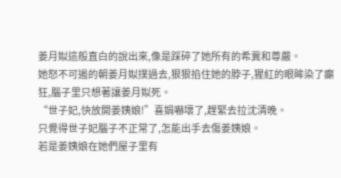姜月姒這般直白的說出來,像是踩碎了她所有的希冀和尊嚴。
她怒不可遏的朝姜月姒撲過去,狠狠掐住她的脖子,猩紅的眼眸染了癲狂,腦子里只想著讓姜月姒死。
“世子妃,快放開姜姨娘!”喜娟嚇壞了,趕緊去拉沈清晚。
只覺得世子妃腦子不正常了,怎能出手去傷姜姨娘。
若是姜姨娘在她們屋子里有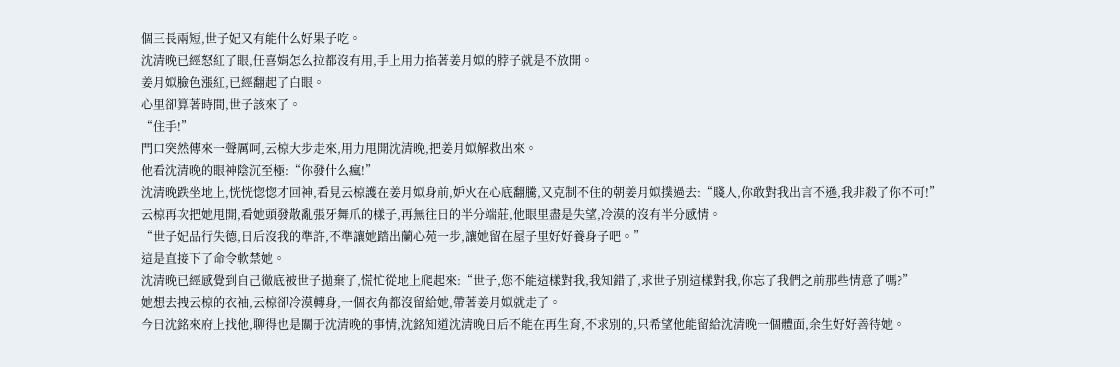個三長兩短,世子妃又有能什么好果子吃。
沈清晚已經怒紅了眼,任喜娟怎么拉都沒有用,手上用力掐著姜月姒的脖子就是不放開。
姜月姒臉色漲紅,已經翻起了白眼。
心里卻算著時間,世子該來了。
“住手!”
門口突然傳來一聲厲呵,云椋大步走來,用力甩開沈清晚,把姜月姒解救出來。
他看沈清晚的眼神陰沉至極:“你發什么瘋!”
沈清晚跌坐地上,恍恍惚惚才回神,看見云椋護在姜月姒身前,妒火在心底翻騰,又克制不住的朝姜月姒撲過去:“賤人,你敢對我出言不遜,我非殺了你不可!”
云椋再次把她甩開,看她頭發散亂張牙舞爪的樣子,再無往日的半分端莊,他眼里盡是失望,冷漠的沒有半分感情。
“世子妃品行失德,日后沒我的準許,不準讓她踏出蘭心苑一步,讓她留在屋子里好好養身子吧。”
這是直接下了命令軟禁她。
沈清晚已經感覺到自己徹底被世子拋棄了,慌忙從地上爬起來:“世子,您不能這樣對我,我知錯了,求世子別這樣對我,你忘了我們之前那些情意了嗎?”
她想去拽云椋的衣袖,云椋卻冷漠轉身,一個衣角都沒留給她,帶著姜月姒就走了。
今日沈銘來府上找他,聊得也是關于沈清晚的事情,沈銘知道沈清晚日后不能在再生育,不求別的,只希望他能留給沈清晚一個體面,余生好好善待她。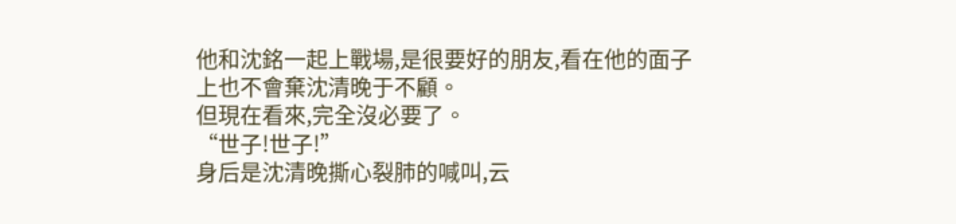他和沈銘一起上戰場,是很要好的朋友,看在他的面子上也不會棄沈清晚于不顧。
但現在看來,完全沒必要了。
“世子!世子!”
身后是沈清晚撕心裂肺的喊叫,云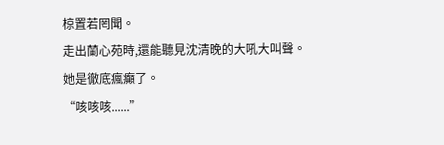椋置若罔聞。
走出蘭心苑時,還能聽見沈清晚的大吼大叫聲。
她是徹底瘋癲了。
“咳咳咳......”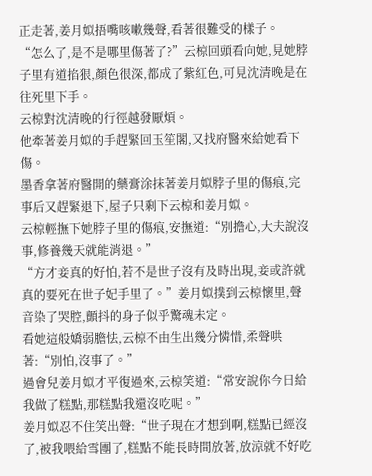正走著,姜月姒捂嘴咳嗽幾聲,看著很難受的樣子。
“怎么了,是不是哪里傷著了?”云椋回頭看向她,見她脖子里有道掐狠,顏色很深,都成了紫紅色,可見沈清晚是在往死里下手。
云椋對沈清晚的行徑越發厭煩。
他牽著姜月姒的手趕緊回玉笙閣,又找府醫來給她看下傷。
墨香拿著府醫開的藥膏涂抹著姜月姒脖子里的傷痕,完事后又趕緊退下,屋子只剩下云椋和姜月姒。
云椋輕撫下她脖子里的傷痕,安撫道:“別擔心,大夫說沒事,修養幾天就能消退。”
“方才妾真的好怕,若不是世子沒有及時出現,妾或許就真的要死在世子妃手里了。”姜月姒撲到云椋懷里,聲音染了哭腔,顫抖的身子似乎驚魂未定。
看她這般嬌弱膽怯,云椋不由生出幾分憐惜,柔聲哄著:“別怕,沒事了。”
過會兒姜月姒才平復過來,云椋笑道:“常安說你今日給我做了糕點,那糕點我還沒吃呢。”
姜月姒忍不住笑出聲:“世子現在才想到啊,糕點已經沒了,被我喂給雪團了,糕點不能長時間放著,放涼就不好吃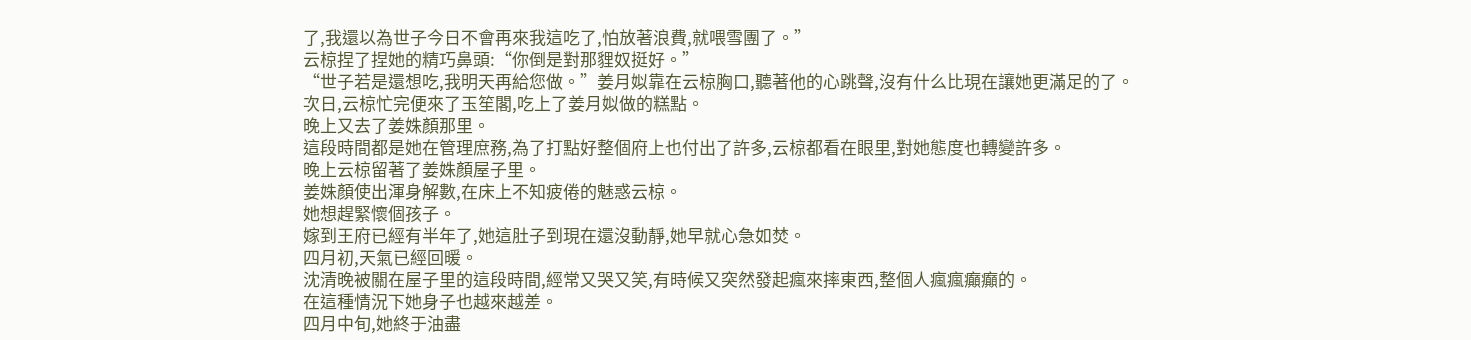了,我還以為世子今日不會再來我這吃了,怕放著浪費,就喂雪團了。”
云椋捏了捏她的精巧鼻頭:“你倒是對那貍奴挺好。”
“世子若是還想吃,我明天再給您做。”姜月姒靠在云椋胸口,聽著他的心跳聲,沒有什么比現在讓她更滿足的了。
次日,云椋忙完便來了玉笙閣,吃上了姜月姒做的糕點。
晚上又去了姜姝顏那里。
這段時間都是她在管理庶務,為了打點好整個府上也付出了許多,云椋都看在眼里,對她態度也轉變許多。
晚上云椋留著了姜姝顏屋子里。
姜姝顏使出渾身解數,在床上不知疲倦的魅惑云椋。
她想趕緊懷個孩子。
嫁到王府已經有半年了,她這肚子到現在還沒動靜,她早就心急如焚。
四月初,天氣已經回暖。
沈清晚被關在屋子里的這段時間,經常又哭又笑,有時候又突然發起瘋來摔東西,整個人瘋瘋癲癲的。
在這種情況下她身子也越來越差。
四月中旬,她終于油盡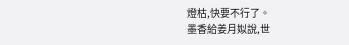燈枯,快要不行了。
墨香給姜月姒說,世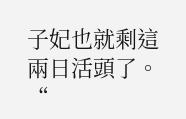子妃也就剩這兩日活頭了。
“